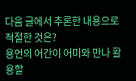다음 글에서 추론한 내용으로 적절한 것은?
용언의 어간이 어미와 만나 활용할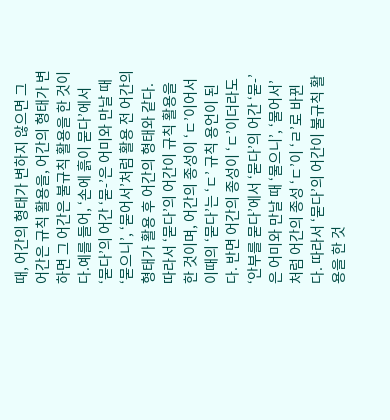때, 어간의 형태가 변하지 않으면 그 어간은 규칙 활용을, 어간의 형태가 변하면 그 어간은 불규칙 활용을 한 것이다.예를 들어, ‘손에 흙이 묻다’에서 ‘묻다’의 어간 ‘묻-’은 어미와 만날 때 ‘묻으니’, ‘묻어서’처럼 활용 전 어간의 형태가 활용 후 어간의 형태와 같다. 따라서 ‘묻다’의 어간이 규칙 활용을 한 것이며, 어간의 종성이 ‘ㄷ’이어서 이때의 ‘묻다’는 ‘ㄷ’ 규칙 용언이 된다. 반면 어간의 종성이 ‘ㄷ’이더라도 ‘안부를 묻다’에서 ‘묻다’의 어간 ‘묻-’은 어미와 만날 때 ‘물으니’, ‘물어서’처럼 어간의 종성 ‘ㄷ’이 ‘ㄹ’로 바뀐다. 따라서 ‘묻다’의 어간이 불규칙 활용을 한 것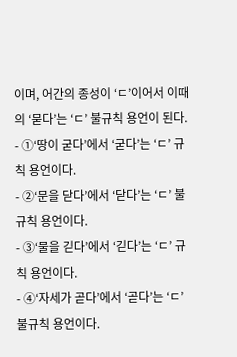이며, 어간의 종성이 ‘ㄷ’이어서 이때의 ‘묻다’는 ‘ㄷ’ 불규칙 용언이 된다.
- ①‘땅이 굳다’에서 ‘굳다’는 ‘ㄷ’ 규칙 용언이다.
- ②‘문을 닫다’에서 ‘닫다’는 ‘ㄷ’ 불규칙 용언이다.
- ③‘물을 긷다’에서 ‘긷다’는 ‘ㄷ’ 규칙 용언이다.
- ④‘자세가 곧다’에서 ‘곧다’는 ‘ㄷ’ 불규칙 용언이다.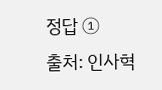정답 ①
출처: 인사혁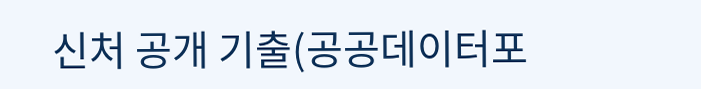신처 공개 기출(공공데이터포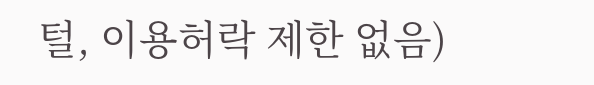털, 이용허락 제한 없음)